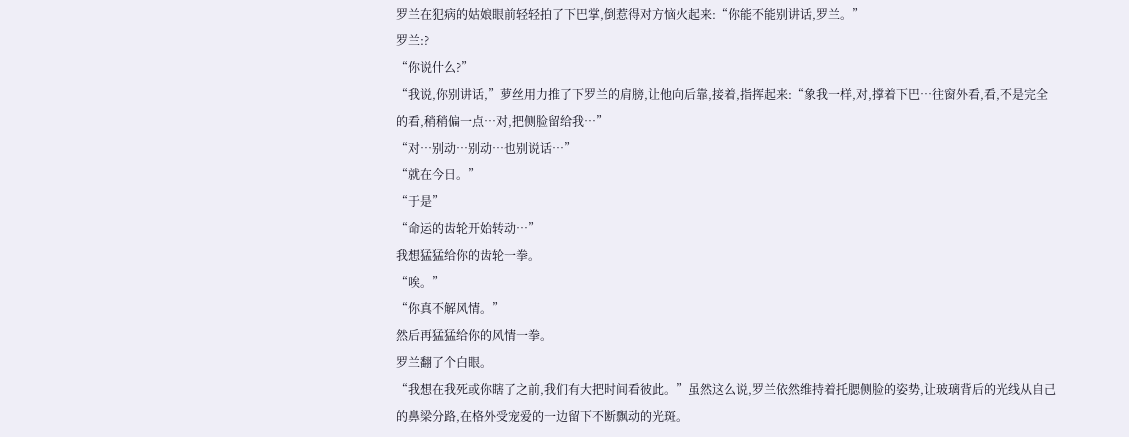罗兰在犯病的姑娘眼前轻轻拍了下巴掌,倒惹得对方恼火起来:“你能不能别讲话,罗兰。”
罗兰:?
“你说什么?”
“我说,你别讲话,”萝丝用力推了下罗兰的肩膀,让他向后靠,接着,指挥起来:“象我一样,对,撑着下巴…往窗外看,看,不是完全的看,稍稍偏一点…对,把侧脸留给我…”
“对…别动…别动…也别说话…”
“就在今日。”
“于是”
“命运的齿轮开始转动…”
我想猛猛给你的齿轮一拳。
“唉。”
“你真不解风情。”
然后再猛猛给你的风情一拳。
罗兰翻了个白眼。
“我想在我死或你瞎了之前,我们有大把时间看彼此。”虽然这么说,罗兰依然维持着托腮侧脸的姿势,让玻璃背后的光线从自己的鼻梁分路,在格外受宠爱的一边留下不断飘动的光斑。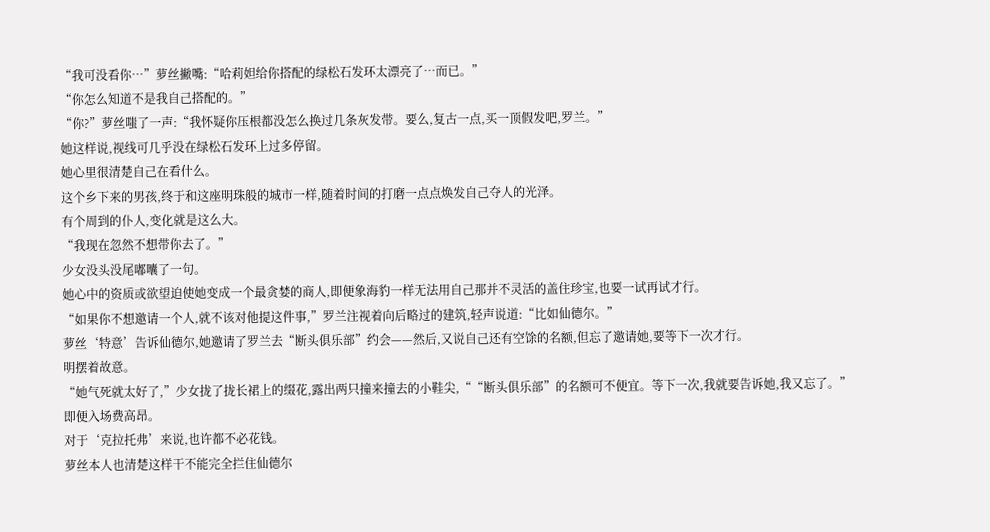“我可没看你…”萝丝撇嘴:“哈莉妲给你搭配的绿松石发环太漂亮了…而已。”
“你怎么知道不是我自己搭配的。”
“你?”萝丝嗤了一声:“我怀疑你压根都没怎么换过几条灰发带。要么,复古一点,买一顶假发吧,罗兰。”
她这样说,视线可几乎没在绿松石发环上过多停留。
她心里很清楚自己在看什么。
这个乡下来的男孩,终于和这座明珠般的城市一样,随着时间的打磨一点点焕发自己夺人的光泽。
有个周到的仆人,变化就是这么大。
“我现在忽然不想带你去了。”
少女没头没尾嘟囔了一句。
她心中的资质或欲望迫使她变成一个最贪婪的商人,即便象海豹一样无法用自己那并不灵活的盖住珍宝,也要一试再试才行。
“如果你不想邀请一个人,就不该对他提这件事,”罗兰注视着向后略过的建筑,轻声说道:“比如仙德尔。”
萝丝‘特意’告诉仙德尔,她邀请了罗兰去“断头俱乐部”约会——然后,又说自己还有空馀的名额,但忘了邀请她,要等下一次才行。
明摆着故意。
“她气死就太好了,”少女拢了拢长裙上的缀花,露出两只撞来撞去的小鞋尖,““断头俱乐部”的名额可不便宜。等下一次,我就要告诉她,我又忘了。”
即便入场费高昂。
对于‘克拉托弗’来说,也许都不必花钱。
萝丝本人也清楚这样干不能完全拦住仙德尔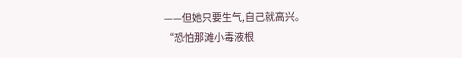——但她只要生气,自己就高兴。
“恐怕那滩小毒液根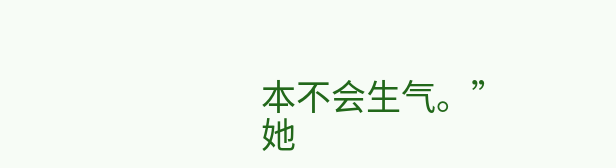本不会生气。”
她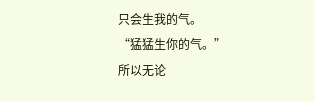只会生我的气。
“猛猛生你的气。”
所以无论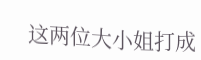这两位大小姐打成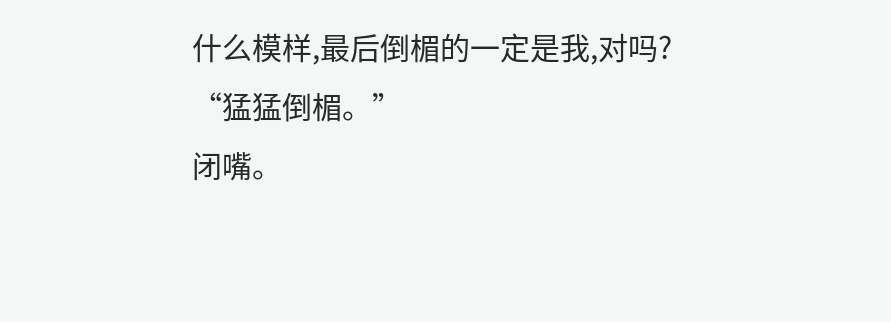什么模样,最后倒楣的一定是我,对吗?
“猛猛倒楣。”
闭嘴。